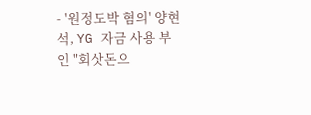- '원정도박 혐의' 양현석, YG 자금 사용 부인 "회삿돈으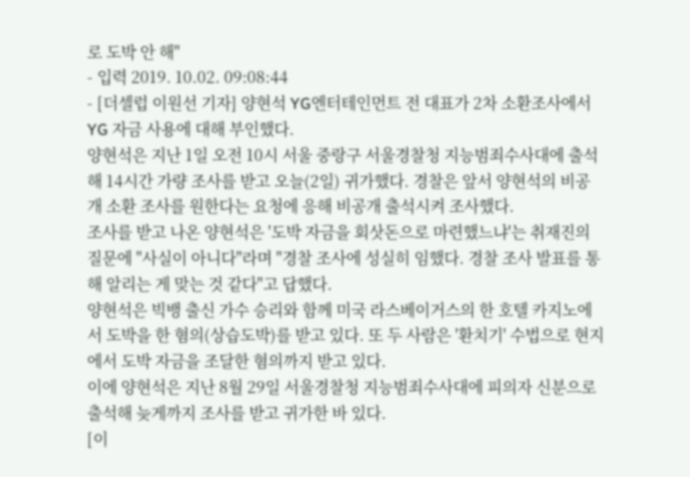로 도박 안 해"
- 입력 2019. 10.02. 09:08:44
- [더셀럽 이원선 기자] 양현석 YG엔터테인먼트 전 대표가 2차 소환조사에서 YG 자금 사용에 대해 부인했다.
양현석은 지난 1일 오전 10시 서울 중랑구 서울경찰청 지능범죄수사대에 출석해 14시간 가량 조사를 받고 오늘(2일) 귀가했다. 경찰은 앞서 양현석의 비공개 소환 조사를 원한다는 요청에 응해 비공개 출석시켜 조사했다.
조사를 받고 나온 양현석은 '도박 자금을 회삿돈으로 마련했느냐'는 취재진의 질문에 "사실이 아니다"라며 "경찰 조사에 성실히 임했다. 경찰 조사 발표를 통해 알리는 게 맞는 것 같다"고 답했다.
양현석은 빅뱅 출신 가수 승리와 함께 미국 라스베이거스의 한 호텔 카지노에서 도박을 한 혐의(상습도박)를 받고 있다. 또 두 사람은 '환치기' 수법으로 현지에서 도박 자금을 조달한 혐의까지 받고 있다.
이에 양현석은 지난 8월 29일 서울경찰청 지능범죄수사대에 피의자 신분으로 출석해 늦게까지 조사를 받고 귀가한 바 있다.
[이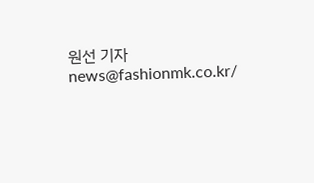원선 기자 news@fashionmk.co.kr/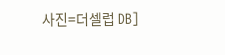사진=더셀럽 DB]